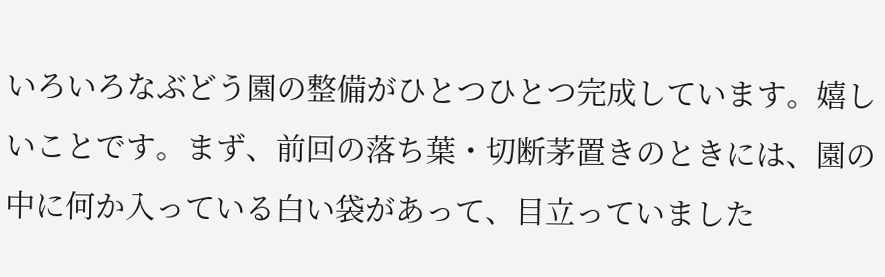いろいろなぶどう園の整備がひとつひとつ完成しています。嬉しいことです。まず、前回の落ち葉・切断茅置きのときには、園の中に何か入っている白い袋があって、目立っていました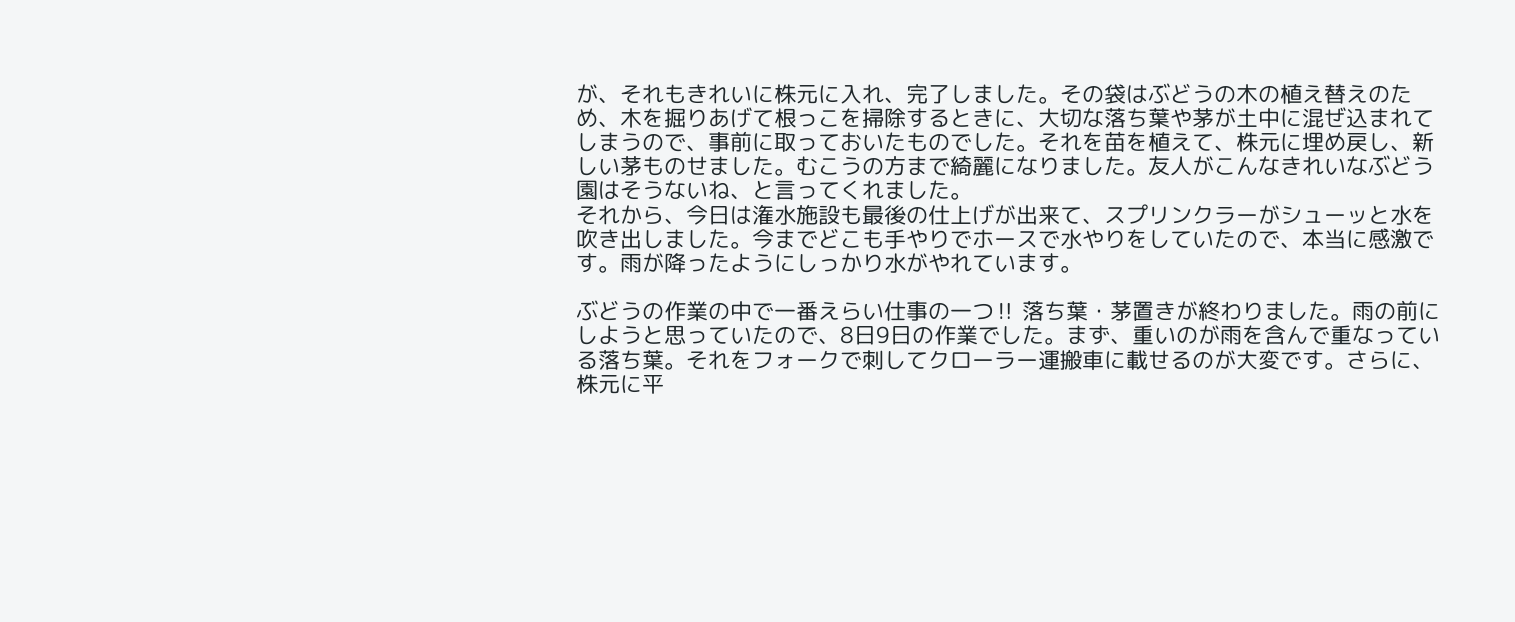が、それもきれいに株元に入れ、完了しました。その袋はぶどうの木の植え替えのため、木を掘りあげて根っこを掃除するときに、大切な落ち葉や茅が土中に混ぜ込まれてしまうので、事前に取っておいたものでした。それを苗を植えて、株元に埋め戻し、新しい茅ものせました。むこうの方まで綺麗になりました。友人がこんなきれいなぶどう園はそうないね、と言ってくれました。
それから、今日は潅水施設も最後の仕上げが出来て、スプリンクラーがシューッと水を吹き出しました。今までどこも手やりでホースで水やりをしていたので、本当に感激です。雨が降ったようにしっかり水がやれています。

ぶどうの作業の中で一番えらい仕事の一つ‼ 落ち葉・茅置きが終わりました。雨の前にしようと思っていたので、8日9日の作業でした。まず、重いのが雨を含んで重なっている落ち葉。それをフォークで刺してクローラー運搬車に載せるのが大変です。さらに、株元に平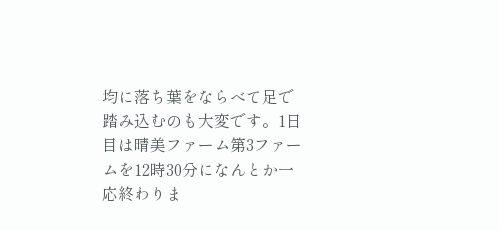均に落ち葉をならべて足で踏み込むのも大変です。1日目は晴美ファーム第3ファームを12時30分になんとか一応終わりま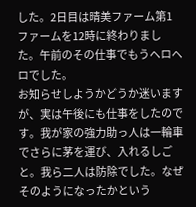した。2日目は晴美ファーム第1ファームを12時に終わりました。午前のその仕事でもうヘロヘロでした。
お知らせしようかどうか迷いますが、実は午後にも仕事をしたのです。我が家の強力助っ人は一輪車でさらに茅を運び、入れるしごと。我ら二人は防除でした。なぜそのようになったかという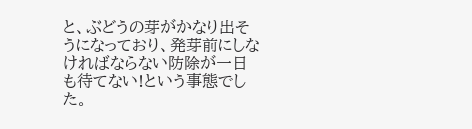と、ぶどうの芽がかなり出そうになっており、発芽前にしなければならない防除が一日も待てない!という事態でした。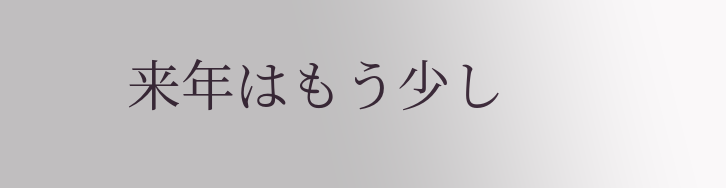来年はもう少し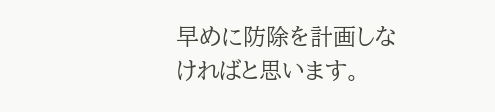早めに防除を計画しなければと思います。